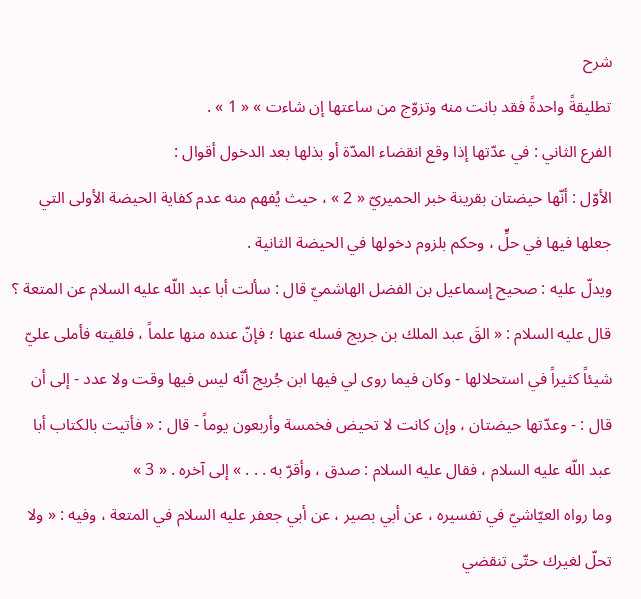شرح
تطليقةً واحدةً فقد بانت منه وتزوّج من ساعتها إن شاءت » « 1 » .
الفرع الثاني : في عدّتها إذا وقع انقضاء المدّة أو بذلها بعد الدخول أقوال :
الأوّل : أنّها حيضتان بقرينة خبر الحميريّ « 2 » ، حيث يُفهم منه عدم كفاية الحيضة الأولى التي جعلها فيها في حلٍّ ، وحكم بلزوم دخولها في الحيضة الثانية .
ويدلّ عليه : صحيح إسماعيل بن الفضل الهاشميّ قال : سألت أبا عبد اللّه عليه السلام عن المتعة ؟
قال عليه السلام : « القَ عبد الملك بن جريج فسله عنها ؛ فإنّ عنده منها علماً ، فلقيته فأملى عليّ شيئاً كثيراً في استحلالها - وكان فيما روى لي فيها ابن جُريج أنّه ليس فيها وقت ولا عدد - إلى أن قال : - وعدّتها حيضتان ، وإن كانت لا تحيض فخمسة وأربعون يوماً - قال : « فأتيت بالكتاب أبا عبد اللّه عليه السلام ، فقال عليه السلام : صدق ، وأقرّ به . . . » إلى آخره . « 3 »
وما رواه العيّاشيّ في تفسيره ، عن أبي بصير ، عن أبي جعفر عليه السلام في المتعة ، وفيه : « ولا تحلّ لغيرك حتّى تنقضي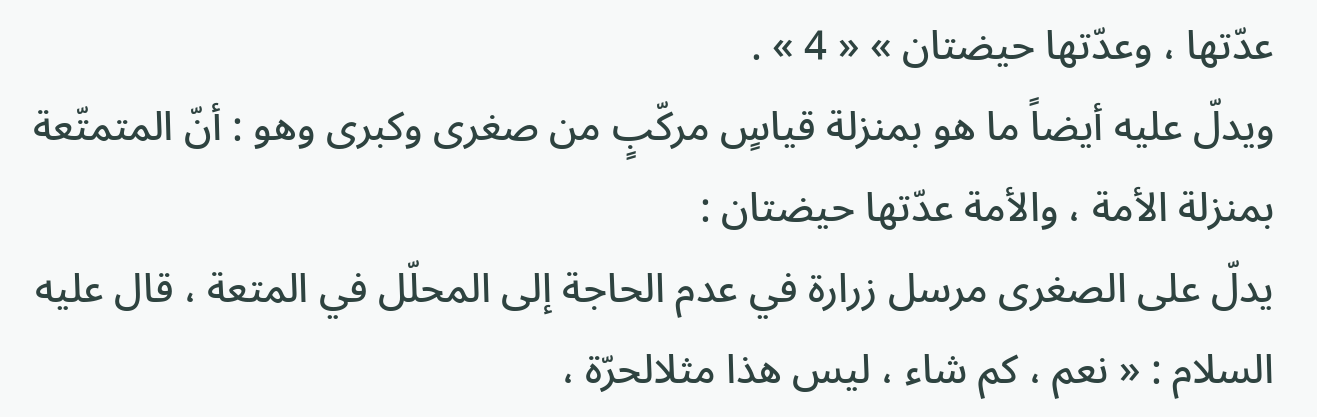عدّتها ، وعدّتها حيضتان » « 4 » .
ويدلّ عليه أيضاً ما هو بمنزلة قياسٍ مركّبٍ من صغرى وكبرى وهو : أنّ المتمتّعة بمنزلة الأمة ، والأمة عدّتها حيضتان :
يدلّ على الصغرى مرسل زرارة في عدم الحاجة إلى المحلّل في المتعة ، قال عليه السلام : « نعم ، كم شاء ، ليس هذا مثلالحرّة ،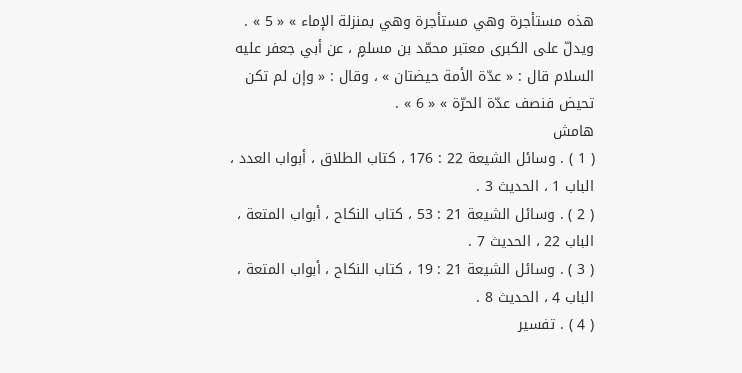هذه مستأجرة وهي مستأجرة وهي بمنزلة الإماء » « 5 » .
ويدلّ على الكبرى معتبر محمّد بن مسلمٍ ، عن أبي جعفر عليه السلام قال : « عدّة الأمة حيضتان » ، وقال : « وإن لم تكن تحيض فنصف عدّة الحرّة » « 6 » .
هامش
( 1 ) . وسائل الشيعة 22 : 176 ، كتاب الطلاق ، أبواب العدد ، الباب 1 ، الحديث 3 .
( 2 ) . وسائل الشيعة 21 : 53 ، كتاب النكاح ، أبواب المتعة ، الباب 22 ، الحديث 7 .
( 3 ) . وسائل الشيعة 21 : 19 ، كتاب النكاح ، أبواب المتعة ، الباب 4 ، الحديث 8 .
( 4 ) . تفسير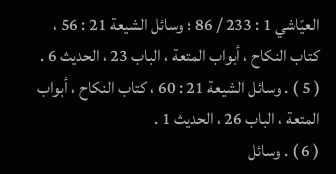العيّاشي 1 : 233 / 86 ؛ وسائل الشيعة 21 : 56 ، كتاب النكاح ، أبواب المتعة ، الباب 23 ، الحديث 6 .
( 5 ) . وسائل الشيعة 21 : 60 ، كتاب النكاح ، أبواب المتعة ، الباب 26 ، الحديث 1 .
( 6 ) . وسائل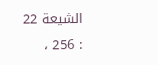الشيعة 22 : 256 ،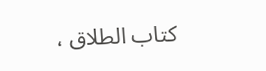كتاب الطلاق ،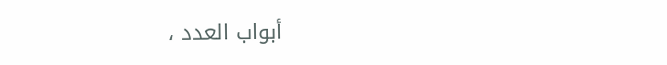أبواب العدد ،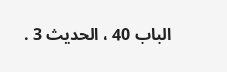الباب 40 ، الحديث 3 .